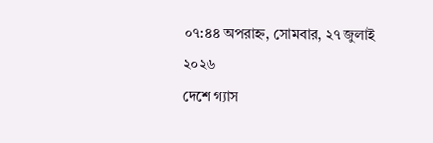০৭:৪৪ অপরাহ্ন, সোমবার, ২৭ জুলাই ২০২৬
দেশে গ্যাস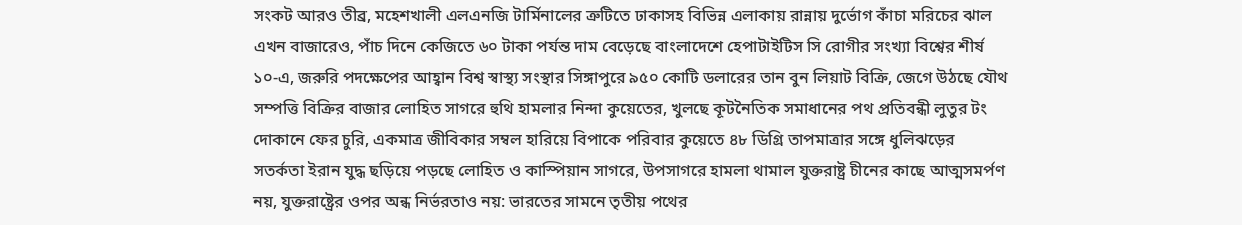সংকট আরও তীব্র, মহেশখালী এলএনজি টার্মিনালের ত্রুটিতে ঢাকাসহ বিভিন্ন এলাকায় রান্নায় দুর্ভোগ কাঁচা মরিচের ঝাল এখন বাজারেও, পাঁচ দিনে কেজিতে ৬০ টাকা পর্যন্ত দাম বেড়েছে বাংলাদেশে হেপাটাইটিস সি রোগীর সংখ্যা বিশ্বের শীর্ষ ১০-এ, জরুরি পদক্ষেপের আহ্বান বিশ্ব স্বাস্থ্য সংস্থার সিঙ্গাপুরে ৯৫০ কোটি ডলারের তান বুন লিয়াট বিক্রি, জেগে উঠছে যৌথ সম্পত্তি বিক্রির বাজার লোহিত সাগরে হুথি হামলার নিন্দা কুয়েতের, খুলছে কূটনৈতিক সমাধানের পথ প্রতিবন্ধী লুতুর টং দোকানে ফের চুরি, একমাত্র জীবিকার সম্বল হারিয়ে বিপাকে পরিবার কুয়েতে ৪৮ ডিগ্রি তাপমাত্রার সঙ্গে ধুলিঝড়ের সতর্কতা ইরান যুদ্ধ ছড়িয়ে পড়ছে লোহিত ও কাস্পিয়ান সাগরে, উপসাগরে হামলা থামাল যুক্তরাষ্ট্র চীনের কাছে আত্মসমর্পণ নয়, যুক্তরাষ্ট্রের ওপর অন্ধ নির্ভরতাও নয়: ভারতের সামনে তৃতীয় পথের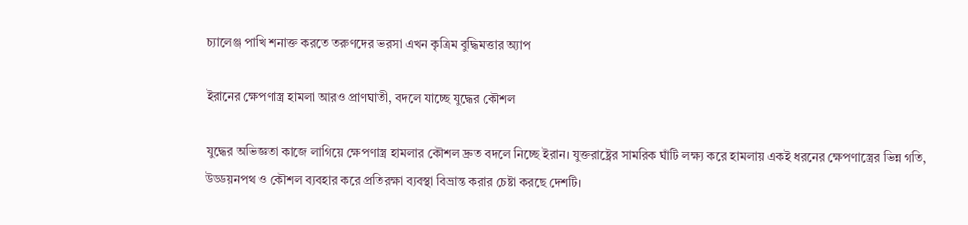চ্যালেঞ্জ পাখি শনাক্ত করতে তরুণদের ভরসা এখন কৃত্রিম বুদ্ধিমত্তার অ্যাপ

ইরানের ক্ষেপণাস্ত্র হামলা আরও প্রাণঘাতী, বদলে যাচ্ছে যুদ্ধের কৌশল

যুদ্ধের অভিজ্ঞতা কাজে লাগিয়ে ক্ষেপণাস্ত্র হামলার কৌশল দ্রুত বদলে নিচ্ছে ইরান। যুক্তরাষ্ট্রের সামরিক ঘাঁটি লক্ষ্য করে হামলায় একই ধরনের ক্ষেপণাস্ত্রের ভিন্ন গতি, উড্ডয়নপথ ও কৌশল ব্যবহার করে প্রতিরক্ষা ব্যবস্থা বিভ্রান্ত করার চেষ্টা করছে দেশটি।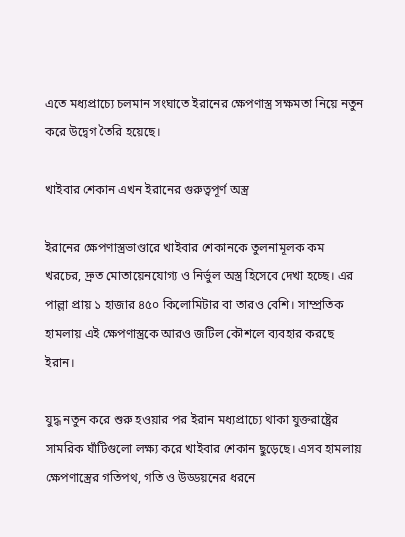এতে মধ্যপ্রাচ্যে চলমান সংঘাতে ইরানের ক্ষেপণাস্ত্র সক্ষমতা নিয়ে নতুন করে উদ্বেগ তৈরি হয়েছে।

খাইবার শেকান এখন ইরানের গুরুত্বপূর্ণ অস্ত্র

ইরানের ক্ষেপণাস্ত্রভাণ্ডারে খাইবার শেকানকে তুলনামূলক কম খরচের, দ্রুত মোতায়েনযোগ্য ও নির্ভুল অস্ত্র হিসেবে দেখা হচ্ছে। এর পাল্লা প্রায় ১ হাজার ৪৫০ কিলোমিটার বা তারও বেশি। সাম্প্রতিক হামলায় এই ক্ষেপণাস্ত্রকে আরও জটিল কৌশলে ব্যবহার করছে ইরান।

যুদ্ধ নতুন করে শুরু হওয়ার পর ইরান মধ্যপ্রাচ্যে থাকা যুক্তরাষ্ট্রের সামরিক ঘাঁটিগুলো লক্ষ্য করে খাইবার শেকান ছুড়েছে। এসব হামলায় ক্ষেপণাস্ত্রের গতিপথ, গতি ও উড্ডয়নের ধরনে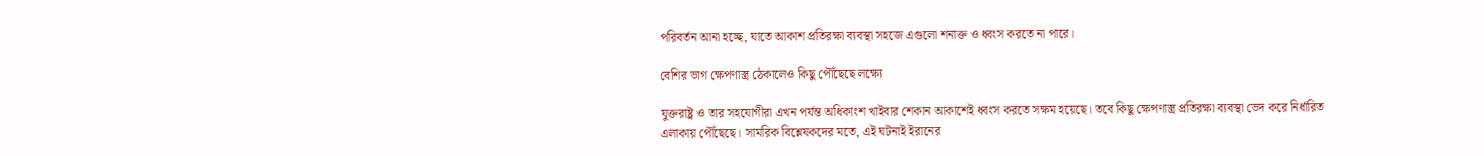পরিবর্তন আনা হচ্ছে, যাতে আকাশ প্রতিরক্ষা ব্যবস্থা সহজে এগুলো শনাক্ত ও ধ্বংস করতে না পারে।

বেশির ভাগ ক্ষেপণাস্ত্র ঠেকালেও কিছু পৌঁছেছে লক্ষ্যে

যুক্তরাষ্ট্র ও তার সহযোগীরা এখন পর্যন্ত অধিকাংশ খাইবার শেকান আকাশেই ধ্বংস করতে সক্ষম হয়েছে। তবে কিছু ক্ষেপণাস্ত্র প্রতিরক্ষা ব্যবস্থা ভেদ করে নির্ধারিত এলাকায় পৌঁছেছে। সামরিক বিশ্লেষকদের মতে, এই ঘটনাই ইরানের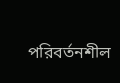পরিবর্তনশীল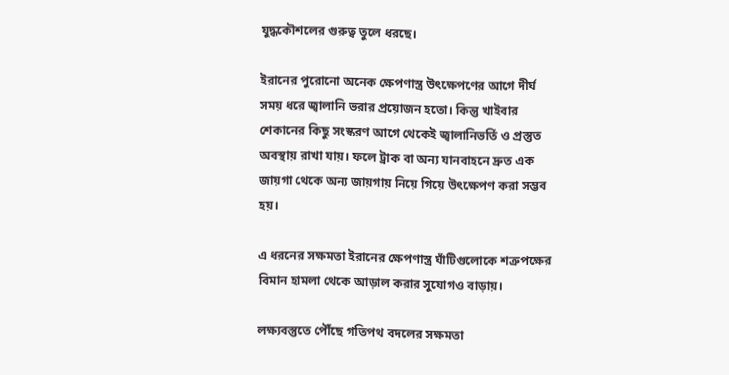যুদ্ধকৌশলের গুরুত্ব তুলে ধরছে।

ইরানের পুরোনো অনেক ক্ষেপণাস্ত্র উৎক্ষেপণের আগে দীর্ঘ সময় ধরে জ্বালানি ভরার প্রয়োজন হতো। কিন্তু খাইবার শেকানের কিছু সংস্করণ আগে থেকেই জ্বালানিভর্তি ও প্রস্তুত অবস্থায় রাখা যায়। ফলে ট্রাক বা অন্য যানবাহনে দ্রুত এক জায়গা থেকে অন্য জায়গায় নিয়ে গিয়ে উৎক্ষেপণ করা সম্ভব হয়।

এ ধরনের সক্ষমতা ইরানের ক্ষেপণাস্ত্র ঘাঁটিগুলোকে শত্রুপক্ষের বিমান হামলা থেকে আড়াল করার সুযোগও বাড়ায়।

লক্ষ্যবস্তুতে পৌঁছে গতিপথ বদলের সক্ষমতা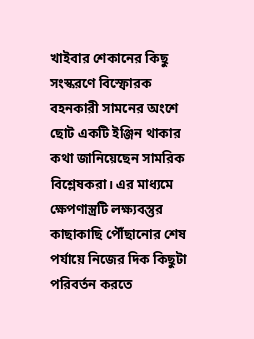খাইবার শেকানের কিছু সংস্করণে বিস্ফোরক বহনকারী সামনের অংশে ছোট একটি ইঞ্জিন থাকার কথা জানিয়েছেন সামরিক বিশ্লেষকরা। এর মাধ্যমে ক্ষেপণাস্ত্রটি লক্ষ্যবস্তুর কাছাকাছি পৌঁছানোর শেষ পর্যায়ে নিজের দিক কিছুটা পরিবর্তন করতে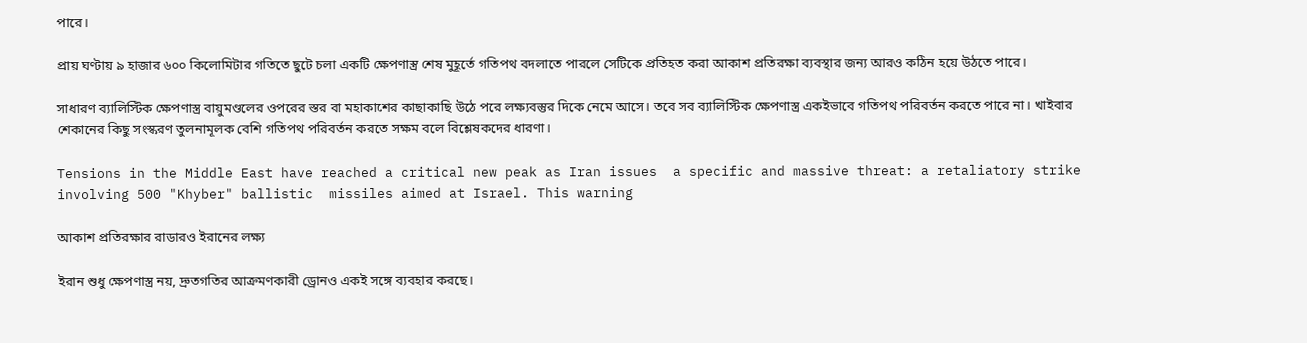পারে।

প্রায় ঘণ্টায় ৯ হাজার ৬০০ কিলোমিটার গতিতে ছুটে চলা একটি ক্ষেপণাস্ত্র শেষ মুহূর্তে গতিপথ বদলাতে পারলে সেটিকে প্রতিহত করা আকাশ প্রতিরক্ষা ব্যবস্থার জন্য আরও কঠিন হয়ে উঠতে পারে।

সাধারণ ব্যালিস্টিক ক্ষেপণাস্ত্র বায়ুমণ্ডলের ওপরের স্তর বা মহাকাশের কাছাকাছি উঠে পরে লক্ষ্যবস্তুর দিকে নেমে আসে। তবে সব ব্যালিস্টিক ক্ষেপণাস্ত্র একইভাবে গতিপথ পরিবর্তন করতে পারে না। খাইবার শেকানের কিছু সংস্করণ তুলনামূলক বেশি গতিপথ পরিবর্তন করতে সক্ষম বলে বিশ্লেষকদের ধারণা।

Tensions in the Middle East have reached a critical new peak as Iran issues  a specific and massive threat: a retaliatory strike involving 500 "Khyber" ballistic  missiles aimed at Israel. This warning

আকাশ প্রতিরক্ষার রাডারও ইরানের লক্ষ্য

ইরান শুধু ক্ষেপণাস্ত্র নয়, দ্রুতগতির আক্রমণকারী ড্রোনও একই সঙ্গে ব্যবহার করছে।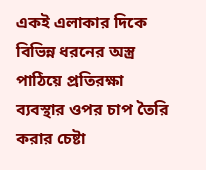একই এলাকার দিকে বিভিন্ন ধরনের অস্ত্র পাঠিয়ে প্রতিরক্ষা ব্যবস্থার ওপর চাপ তৈরি করার চেষ্টা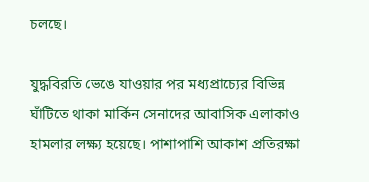চলছে।

যুদ্ধবিরতি ভেঙে যাওয়ার পর মধ্যপ্রাচ্যের বিভিন্ন ঘাঁটিতে থাকা মার্কিন সেনাদের আবাসিক এলাকাও হামলার লক্ষ্য হয়েছে। পাশাপাশি আকাশ প্রতিরক্ষা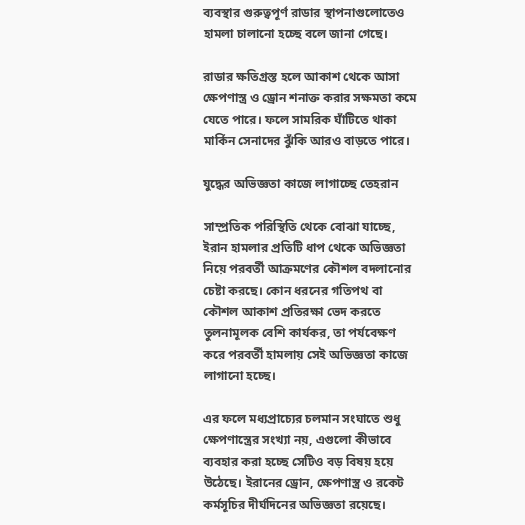ব্যবস্থার গুরুত্বপূর্ণ রাডার স্থাপনাগুলোতেও হামলা চালানো হচ্ছে বলে জানা গেছে।

রাডার ক্ষতিগ্রস্ত হলে আকাশ থেকে আসা ক্ষেপণাস্ত্র ও ড্রোন শনাক্ত করার সক্ষমতা কমে যেতে পারে। ফলে সামরিক ঘাঁটিতে থাকা মার্কিন সেনাদের ঝুঁকি আরও বাড়তে পারে।

যুদ্ধের অভিজ্ঞতা কাজে লাগাচ্ছে তেহরান

সাম্প্রতিক পরিস্থিতি থেকে বোঝা যাচ্ছে, ইরান হামলার প্রতিটি ধাপ থেকে অভিজ্ঞতা নিয়ে পরবর্তী আক্রমণের কৌশল বদলানোর চেষ্টা করছে। কোন ধরনের গতিপথ বা কৌশল আকাশ প্রতিরক্ষা ভেদ করতে তুলনামূলক বেশি কার্যকর, তা পর্যবেক্ষণ করে পরবর্তী হামলায় সেই অভিজ্ঞতা কাজে লাগানো হচ্ছে।

এর ফলে মধ্যপ্রাচ্যের চলমান সংঘাতে শুধু ক্ষেপণাস্ত্রের সংখ্যা নয়, এগুলো কীভাবে ব্যবহার করা হচ্ছে সেটিও বড় বিষয় হয়ে উঠেছে। ইরানের ড্রোন, ক্ষেপণাস্ত্র ও রকেট কর্মসূচির দীর্ঘদিনের অভিজ্ঞতা রয়েছে।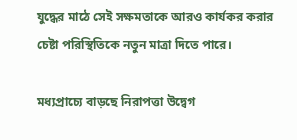যুদ্ধের মাঠে সেই সক্ষমতাকে আরও কার্যকর করার চেষ্টা পরিস্থিতিকে নতুন মাত্রা দিতে পারে।

মধ্যপ্রাচ্যে বাড়ছে নিরাপত্তা উদ্বেগ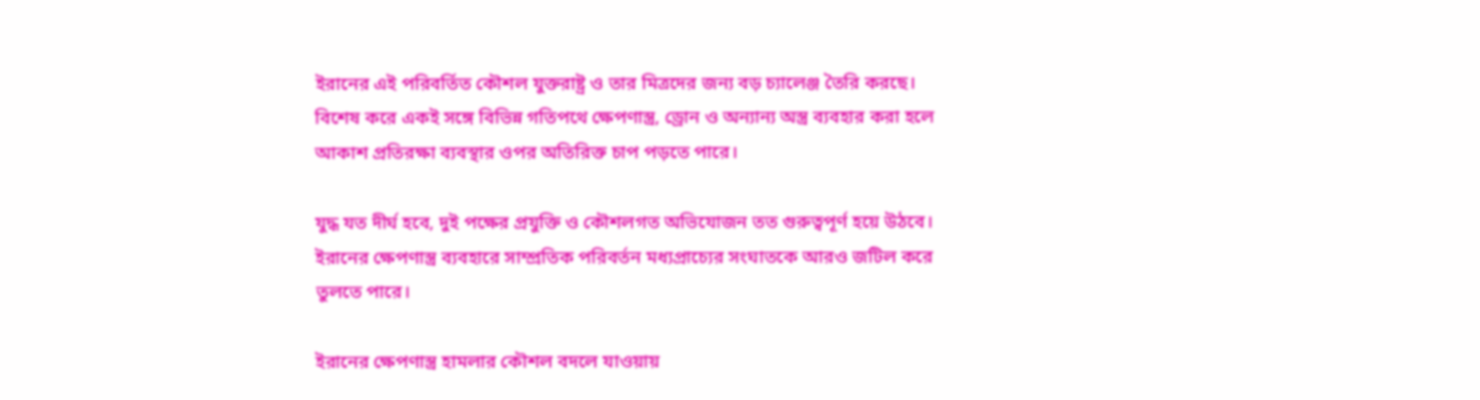ইরানের এই পরিবর্তিত কৌশল যুক্তরাষ্ট্র ও তার মিত্রদের জন্য বড় চ্যালেঞ্জ তৈরি করছে। বিশেষ করে একই সঙ্গে বিভিন্ন গতিপথে ক্ষেপণাস্ত্র, ড্রোন ও অন্যান্য অস্ত্র ব্যবহার করা হলে আকাশ প্রতিরক্ষা ব্যবস্থার ওপর অতিরিক্ত চাপ পড়তে পারে।

যুদ্ধ যত দীর্ঘ হবে, দুই পক্ষের প্রযুক্তি ও কৌশলগত অভিযোজন তত গুরুত্বপূর্ণ হয়ে উঠবে। ইরানের ক্ষেপণাস্ত্র ব্যবহারে সাম্প্রতিক পরিবর্তন মধ্যপ্রাচ্যের সংঘাতকে আরও জটিল করে তুলতে পারে।

ইরানের ক্ষেপণাস্ত্র হামলার কৌশল বদলে যাওয়ায়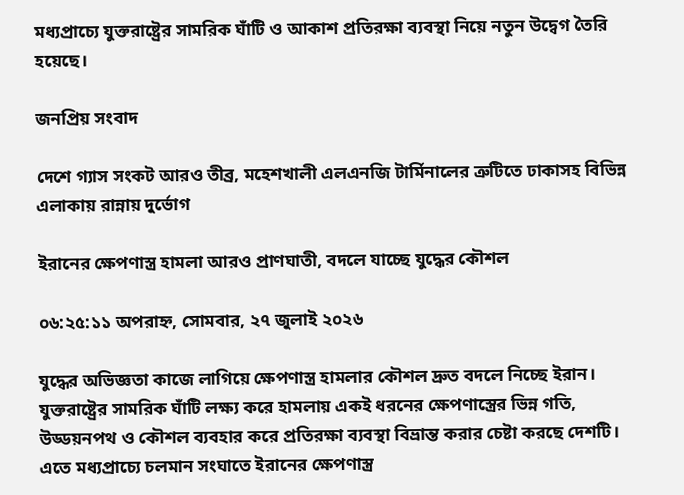মধ্যপ্রাচ্যে যুক্তরাষ্ট্রের সামরিক ঘাঁটি ও আকাশ প্রতিরক্ষা ব্যবস্থা নিয়ে নতুন উদ্বেগ তৈরি হয়েছে।

জনপ্রিয় সংবাদ

দেশে গ্যাস সংকট আরও তীব্র, মহেশখালী এলএনজি টার্মিনালের ত্রুটিতে ঢাকাসহ বিভিন্ন এলাকায় রান্নায় দুর্ভোগ

ইরানের ক্ষেপণাস্ত্র হামলা আরও প্রাণঘাতী, বদলে যাচ্ছে যুদ্ধের কৌশল

০৬:২৫:১১ অপরাহ্ন, সোমবার, ২৭ জুলাই ২০২৬

যুদ্ধের অভিজ্ঞতা কাজে লাগিয়ে ক্ষেপণাস্ত্র হামলার কৌশল দ্রুত বদলে নিচ্ছে ইরান। যুক্তরাষ্ট্রের সামরিক ঘাঁটি লক্ষ্য করে হামলায় একই ধরনের ক্ষেপণাস্ত্রের ভিন্ন গতি, উড্ডয়নপথ ও কৌশল ব্যবহার করে প্রতিরক্ষা ব্যবস্থা বিভ্রান্ত করার চেষ্টা করছে দেশটি। এতে মধ্যপ্রাচ্যে চলমান সংঘাতে ইরানের ক্ষেপণাস্ত্র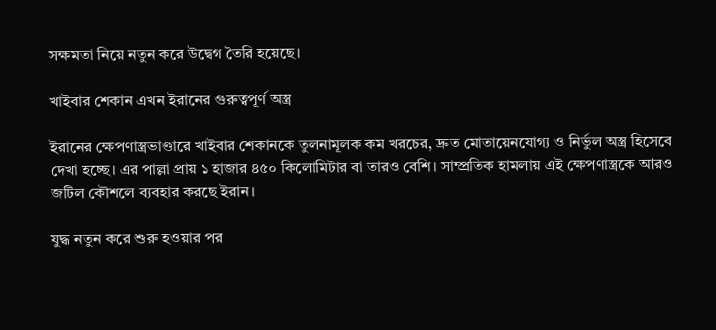সক্ষমতা নিয়ে নতুন করে উদ্বেগ তৈরি হয়েছে।

খাইবার শেকান এখন ইরানের গুরুত্বপূর্ণ অস্ত্র

ইরানের ক্ষেপণাস্ত্রভাণ্ডারে খাইবার শেকানকে তুলনামূলক কম খরচের, দ্রুত মোতায়েনযোগ্য ও নির্ভুল অস্ত্র হিসেবে দেখা হচ্ছে। এর পাল্লা প্রায় ১ হাজার ৪৫০ কিলোমিটার বা তারও বেশি। সাম্প্রতিক হামলায় এই ক্ষেপণাস্ত্রকে আরও জটিল কৌশলে ব্যবহার করছে ইরান।

যুদ্ধ নতুন করে শুরু হওয়ার পর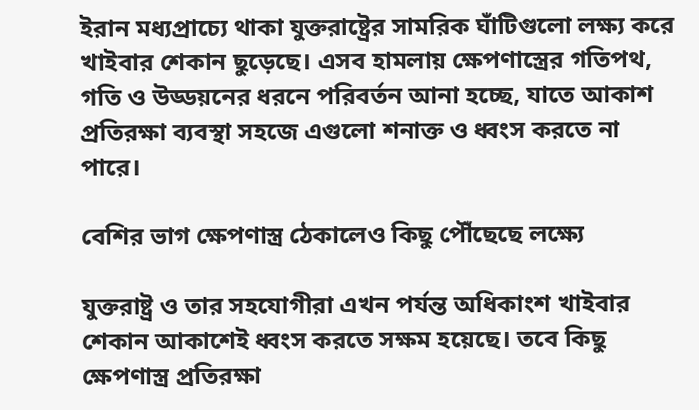ইরান মধ্যপ্রাচ্যে থাকা যুক্তরাষ্ট্রের সামরিক ঘাঁটিগুলো লক্ষ্য করে খাইবার শেকান ছুড়েছে। এসব হামলায় ক্ষেপণাস্ত্রের গতিপথ, গতি ও উড্ডয়নের ধরনে পরিবর্তন আনা হচ্ছে, যাতে আকাশ প্রতিরক্ষা ব্যবস্থা সহজে এগুলো শনাক্ত ও ধ্বংস করতে না পারে।

বেশির ভাগ ক্ষেপণাস্ত্র ঠেকালেও কিছু পৌঁছেছে লক্ষ্যে

যুক্তরাষ্ট্র ও তার সহযোগীরা এখন পর্যন্ত অধিকাংশ খাইবার শেকান আকাশেই ধ্বংস করতে সক্ষম হয়েছে। তবে কিছু ক্ষেপণাস্ত্র প্রতিরক্ষা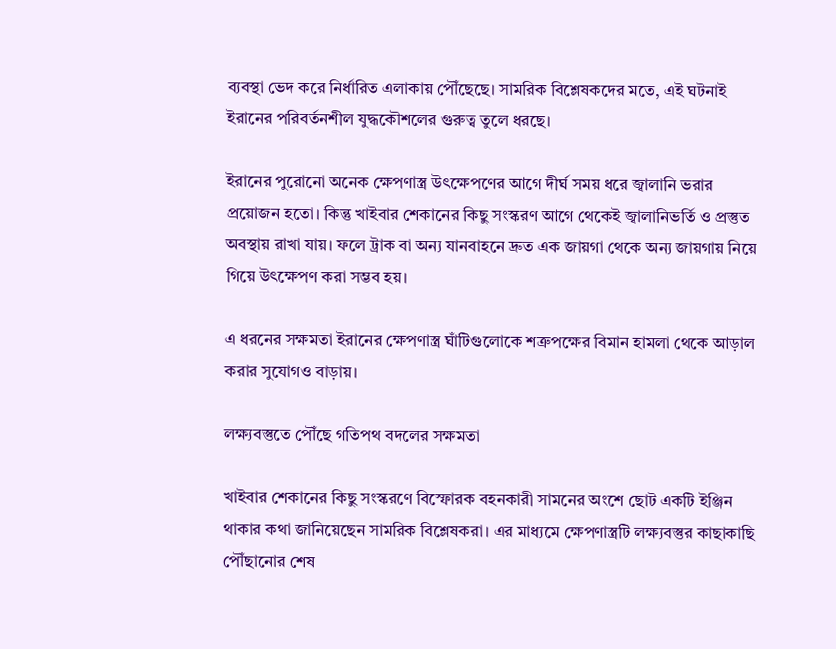ব্যবস্থা ভেদ করে নির্ধারিত এলাকায় পৌঁছেছে। সামরিক বিশ্লেষকদের মতে, এই ঘটনাই ইরানের পরিবর্তনশীল যুদ্ধকৌশলের গুরুত্ব তুলে ধরছে।

ইরানের পুরোনো অনেক ক্ষেপণাস্ত্র উৎক্ষেপণের আগে দীর্ঘ সময় ধরে জ্বালানি ভরার প্রয়োজন হতো। কিন্তু খাইবার শেকানের কিছু সংস্করণ আগে থেকেই জ্বালানিভর্তি ও প্রস্তুত অবস্থায় রাখা যায়। ফলে ট্রাক বা অন্য যানবাহনে দ্রুত এক জায়গা থেকে অন্য জায়গায় নিয়ে গিয়ে উৎক্ষেপণ করা সম্ভব হয়।

এ ধরনের সক্ষমতা ইরানের ক্ষেপণাস্ত্র ঘাঁটিগুলোকে শত্রুপক্ষের বিমান হামলা থেকে আড়াল করার সুযোগও বাড়ায়।

লক্ষ্যবস্তুতে পৌঁছে গতিপথ বদলের সক্ষমতা

খাইবার শেকানের কিছু সংস্করণে বিস্ফোরক বহনকারী সামনের অংশে ছোট একটি ইঞ্জিন থাকার কথা জানিয়েছেন সামরিক বিশ্লেষকরা। এর মাধ্যমে ক্ষেপণাস্ত্রটি লক্ষ্যবস্তুর কাছাকাছি পৌঁছানোর শেষ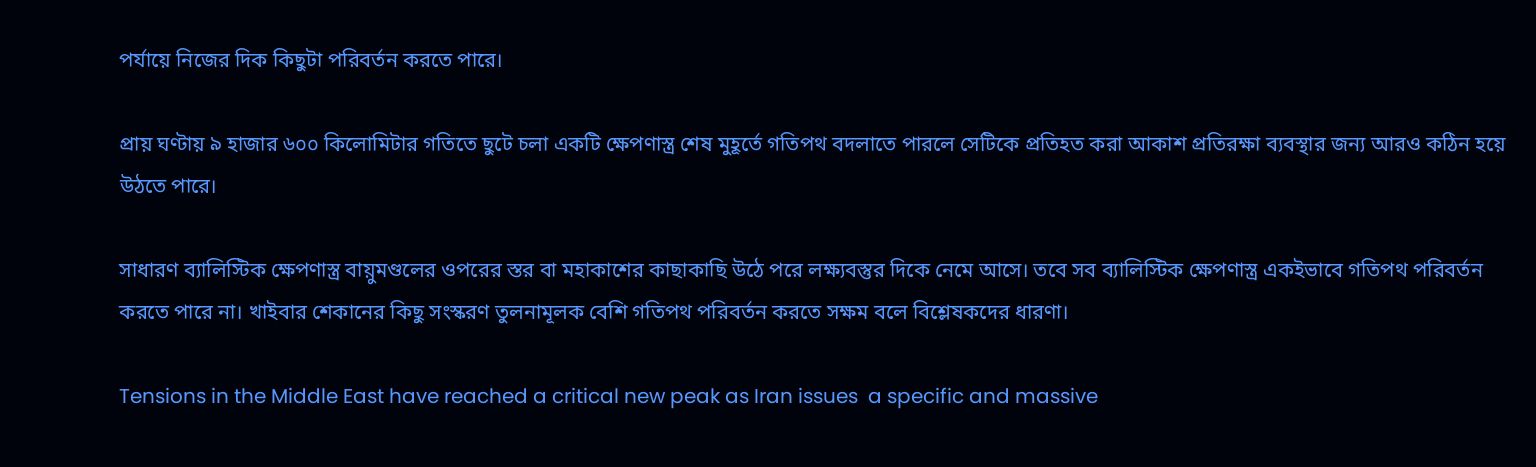পর্যায়ে নিজের দিক কিছুটা পরিবর্তন করতে পারে।

প্রায় ঘণ্টায় ৯ হাজার ৬০০ কিলোমিটার গতিতে ছুটে চলা একটি ক্ষেপণাস্ত্র শেষ মুহূর্তে গতিপথ বদলাতে পারলে সেটিকে প্রতিহত করা আকাশ প্রতিরক্ষা ব্যবস্থার জন্য আরও কঠিন হয়ে উঠতে পারে।

সাধারণ ব্যালিস্টিক ক্ষেপণাস্ত্র বায়ুমণ্ডলের ওপরের স্তর বা মহাকাশের কাছাকাছি উঠে পরে লক্ষ্যবস্তুর দিকে নেমে আসে। তবে সব ব্যালিস্টিক ক্ষেপণাস্ত্র একইভাবে গতিপথ পরিবর্তন করতে পারে না। খাইবার শেকানের কিছু সংস্করণ তুলনামূলক বেশি গতিপথ পরিবর্তন করতে সক্ষম বলে বিশ্লেষকদের ধারণা।

Tensions in the Middle East have reached a critical new peak as Iran issues  a specific and massive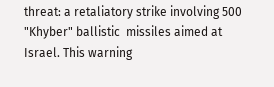threat: a retaliatory strike involving 500 "Khyber" ballistic  missiles aimed at Israel. This warning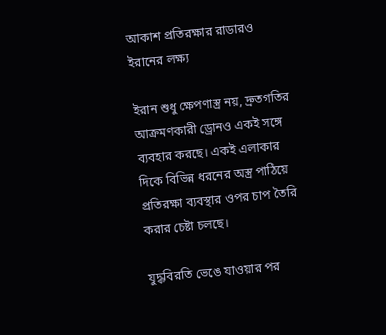আকাশ প্রতিরক্ষার রাডারও ইরানের লক্ষ্য

ইরান শুধু ক্ষেপণাস্ত্র নয়, দ্রুতগতির আক্রমণকারী ড্রোনও একই সঙ্গে ব্যবহার করছে। একই এলাকার দিকে বিভিন্ন ধরনের অস্ত্র পাঠিয়ে প্রতিরক্ষা ব্যবস্থার ওপর চাপ তৈরি করার চেষ্টা চলছে।

যুদ্ধবিরতি ভেঙে যাওয়ার পর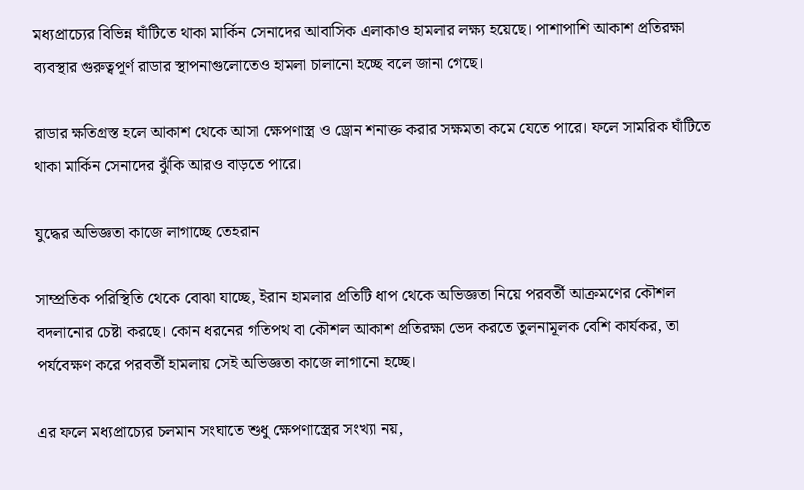মধ্যপ্রাচ্যের বিভিন্ন ঘাঁটিতে থাকা মার্কিন সেনাদের আবাসিক এলাকাও হামলার লক্ষ্য হয়েছে। পাশাপাশি আকাশ প্রতিরক্ষা ব্যবস্থার গুরুত্বপূর্ণ রাডার স্থাপনাগুলোতেও হামলা চালানো হচ্ছে বলে জানা গেছে।

রাডার ক্ষতিগ্রস্ত হলে আকাশ থেকে আসা ক্ষেপণাস্ত্র ও ড্রোন শনাক্ত করার সক্ষমতা কমে যেতে পারে। ফলে সামরিক ঘাঁটিতে থাকা মার্কিন সেনাদের ঝুঁকি আরও বাড়তে পারে।

যুদ্ধের অভিজ্ঞতা কাজে লাগাচ্ছে তেহরান

সাম্প্রতিক পরিস্থিতি থেকে বোঝা যাচ্ছে, ইরান হামলার প্রতিটি ধাপ থেকে অভিজ্ঞতা নিয়ে পরবর্তী আক্রমণের কৌশল বদলানোর চেষ্টা করছে। কোন ধরনের গতিপথ বা কৌশল আকাশ প্রতিরক্ষা ভেদ করতে তুলনামূলক বেশি কার্যকর, তা পর্যবেক্ষণ করে পরবর্তী হামলায় সেই অভিজ্ঞতা কাজে লাগানো হচ্ছে।

এর ফলে মধ্যপ্রাচ্যের চলমান সংঘাতে শুধু ক্ষেপণাস্ত্রের সংখ্যা নয়,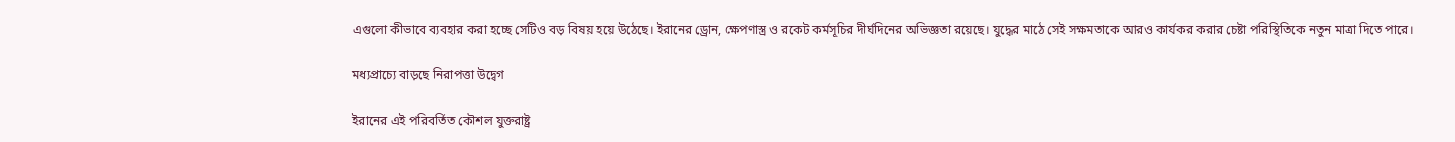এগুলো কীভাবে ব্যবহার করা হচ্ছে সেটিও বড় বিষয় হয়ে উঠেছে। ইরানের ড্রোন, ক্ষেপণাস্ত্র ও রকেট কর্মসূচির দীর্ঘদিনের অভিজ্ঞতা রয়েছে। যুদ্ধের মাঠে সেই সক্ষমতাকে আরও কার্যকর করার চেষ্টা পরিস্থিতিকে নতুন মাত্রা দিতে পারে।

মধ্যপ্রাচ্যে বাড়ছে নিরাপত্তা উদ্বেগ

ইরানের এই পরিবর্তিত কৌশল যুক্তরাষ্ট্র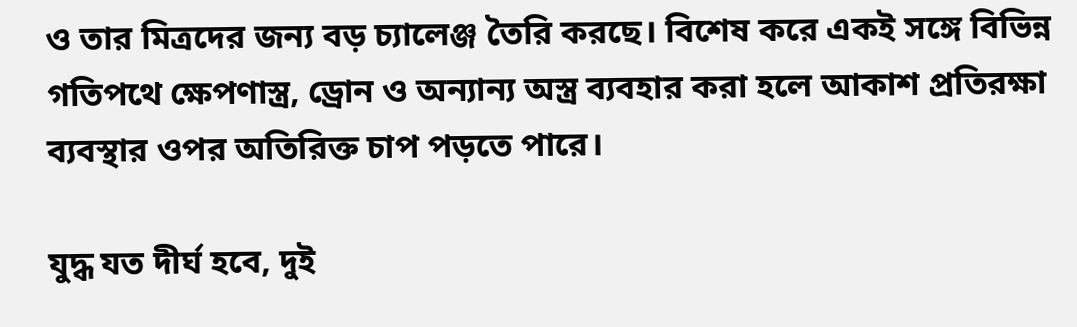ও তার মিত্রদের জন্য বড় চ্যালেঞ্জ তৈরি করছে। বিশেষ করে একই সঙ্গে বিভিন্ন গতিপথে ক্ষেপণাস্ত্র, ড্রোন ও অন্যান্য অস্ত্র ব্যবহার করা হলে আকাশ প্রতিরক্ষা ব্যবস্থার ওপর অতিরিক্ত চাপ পড়তে পারে।

যুদ্ধ যত দীর্ঘ হবে, দুই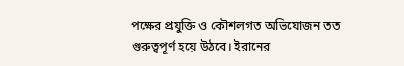পক্ষের প্রযুক্তি ও কৌশলগত অভিযোজন তত গুরুত্বপূর্ণ হয়ে উঠবে। ইরানের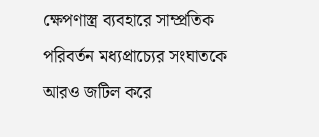ক্ষেপণাস্ত্র ব্যবহারে সাম্প্রতিক পরিবর্তন মধ্যপ্রাচ্যের সংঘাতকে আরও জটিল করে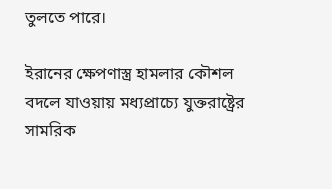তুলতে পারে।

ইরানের ক্ষেপণাস্ত্র হামলার কৌশল বদলে যাওয়ায় মধ্যপ্রাচ্যে যুক্তরাষ্ট্রের সামরিক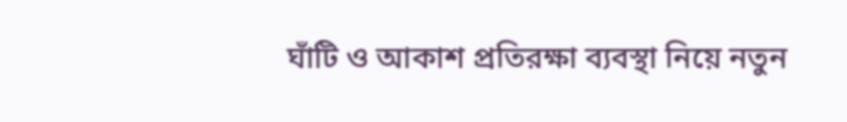ঘাঁটি ও আকাশ প্রতিরক্ষা ব্যবস্থা নিয়ে নতুন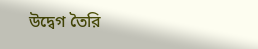উদ্বেগ তৈরি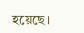হয়েছে।